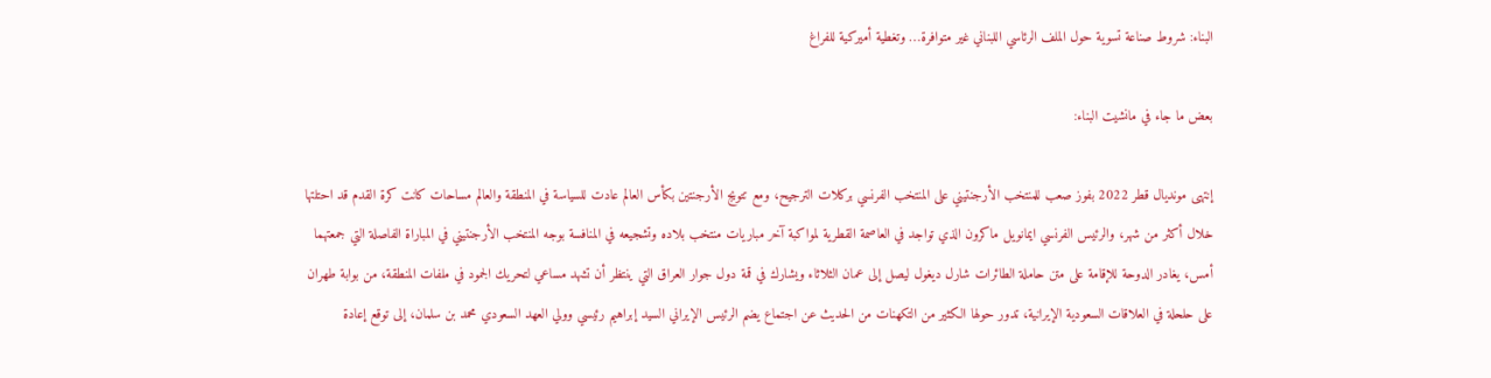البناء: شروط صناعة تسوية حول الملف الرئاسي اللبناني غير متوافرة… وتغطية أميركية للفراغ

بعض ما جاء في مانشيت البناء:

إنتهى مونديال قطر 2022 بفوز صعب للمنتخب الأرجنتيني على المنتخب الفرنسي بركلات الترجيح، ومع تتويج الأرجنتين بكأس العالم عادت للسياسة في المنطقة والعالم مساحات كانت كرة القدم قد احتلتها خلال أكثر من شهر، والرئيس الفرنسي ايمانويل ماكرون الذي تواجد في العاصمة القطرية لمواكبة آخر مباريات منتخب بلاده وتشجيعه في المنافسة بوجه المنتخب الأرجنتيني في المباراة الفاصلة التي جمعتهما أمس، يغادر الدوحة للإقامة على متن حاملة الطائرات شارل ديغول ليصل إلى عمان الثلاثاء ويشارك في قمة دول جوار العراق التي ينتظر أن تشهد مساعي لتحريك الجمود في ملفات المنطقة، من بوابة طهران على حلحلة في العلاقات السعودية الإيرانية، تدور حولها الكثير من التكهنات من الحديث عن اجتماع يضم الرئيس الإيراني السيد إبراهيم رئيسي وولي العهد السعودي محمد بن سلمان، إلى توقع إعادة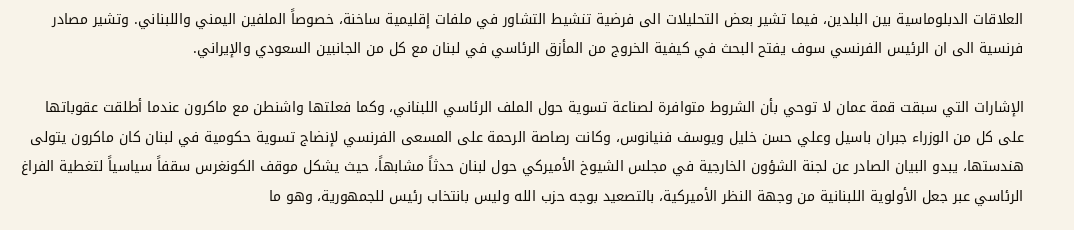العلاقات الدبلوماسية بين البلدين، فيما تشير بعض التحليلات الى فرضية تنشيط التشاور في ملفات إقليمية ساخنة، خصوصاً الملفين اليمني واللبناني. وتشير مصادر فرنسية الى ان الرئيس الفرنسي سوف يفتح البحث في كيفية الخروج من المأزق الرئاسي في لبنان مع كل من الجانبين السعودي والإيراني.

الإشارات التي سبقت قمة عمان لا توحي بأن الشروط متوافرة لصناعة تسوية حول الملف الرئاسي اللبناني، وكما فعلتها واشنطن مع ماكرون عندما أطلقت عقوباتها على كل من الوزراء جبران باسيل وعلي حسن خليل ويوسف فنيانوس، وكانت رصاصة الرحمة على المسعى الفرنسي لإنضاج تسوية حكومية في لبنان كان ماكرون يتولى هندستها، يبدو البيان الصادر عن لجنة الشؤون الخارجية في مجلس الشيوخ الأميركي حول لبنان حدثاً مشابهاً، حيث يشكل موقف الكونغرس سقفاً سياسياً لتغطية الفراغ الرئاسي عبر جعل الأولوية اللبنانية من وجهة النظر الأميركية، بالتصعيد بوجه حزب الله وليس بانتخاب رئيس للجمهورية، وهو ما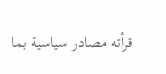قرأته مصادر سياسية بما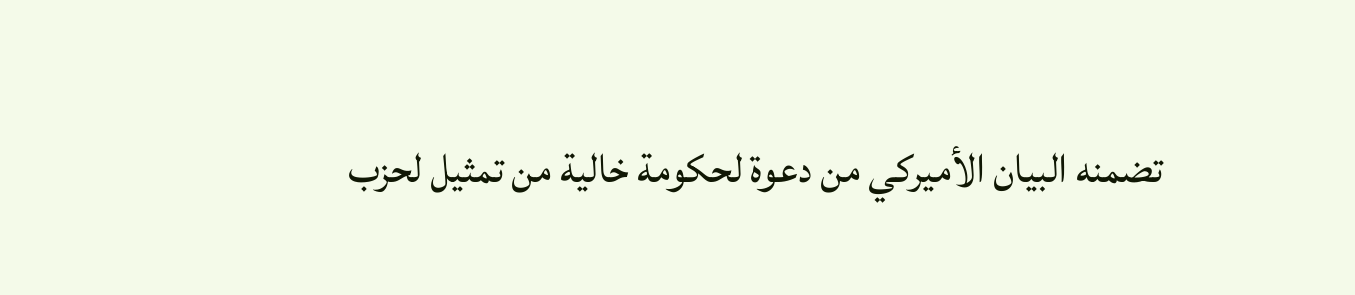تضمنه البيان الأميركي من دعوة لحكومة خالية من تمثيل لحزب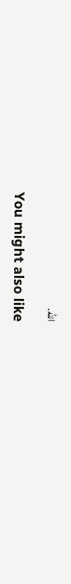الله.

You might also like